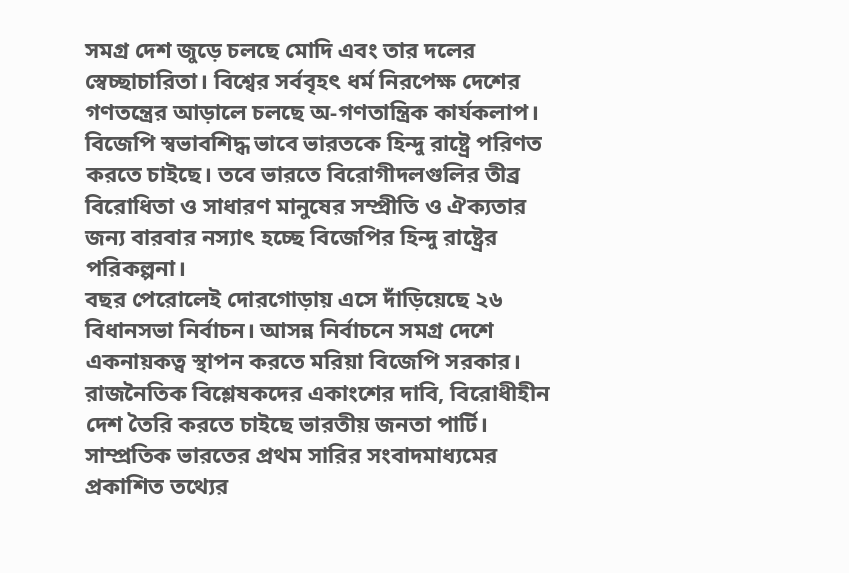সমগ্র দেশ জুড়ে চলছে মোদি এবং তার দলের স্বেচ্ছাচারিতা। বিশ্বের সর্ববৃহৎ ধর্ম নিরপেক্ষ দেশের গণতন্ত্রের আড়ালে চলছে অ-গণতান্ত্রিক কার্যকলাপ। বিজেপি স্বভাবশিদ্ধ ভাবে ভারতকে হিন্দু রাষ্ট্রে পরিণত করতে চাইছে। তবে ভারতে বিরোগীদলগুলির তীব্র বিরোধিতা ও সাধারণ মানুষের সম্প্রীতি ও ঐক্যতার জন্য বারবার নস্যাৎ হচ্ছে বিজেপির হিন্দু রাষ্ট্রের পরিকল্পনা।
বছর পেরোলেই দোরগোড়ায় এসে দাঁড়িয়েছে ২৬ বিধানসভা নির্বাচন। আসন্ন নির্বাচনে সমগ্র দেশে একনায়কত্ব স্থাপন করতে মরিয়া বিজেপি সরকার। রাজনৈতিক বিশ্লেষকদের একাংশের দাবি, বিরোধীহীন দেশ তৈরি করতে চাইছে ভারতীয় জনতা পার্টি।
সাম্প্রতিক ভারতের প্রথম সারির সংবাদমাধ্যমের প্রকাশিত তথ্যের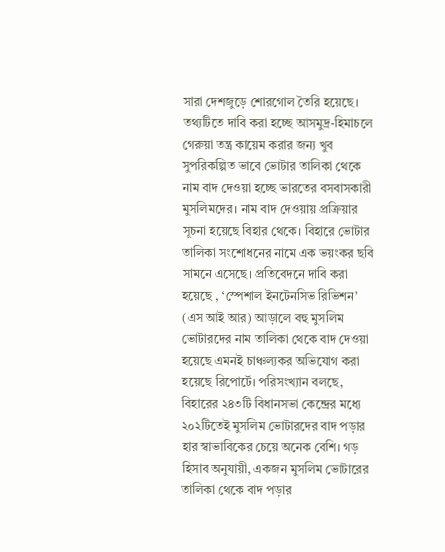সারা দেশজুড়ে শোরগোল তৈরি হয়েছে। তথ্যটিতে দাবি করা হচ্ছে আসমুদ্র-হিমাচলে গেরুয়া তন্ত্র কায়েম করার জন্য খুব সুপরিকল্পিত ভাবে ভোটার তালিকা থেকে নাম বাদ দেওয়া হচ্ছে ভারতের বসবাসকারী মুসলিমদের। নাম বাদ দেওয়ায় প্রক্রিয়ার সূচনা হয়েছে বিহার থেকে। বিহারে ভোটার তালিকা সংশোধনের নামে এক ভয়ংকর ছবি সামনে এসেছে। প্রতিবেদনে দাবি করা হয়েছে , ‘স্পেশাল ইনটেনসিভ রিভিশন’ (এস আই আর) আড়ালে বহু মুসলিম ভোটারদের নাম তালিকা থেকে বাদ দেওয়া হয়েছে এমনই চাঞ্চল্যকর অভিযোগ করা হয়েছে রিপোর্টে। পরিসংখ্যান বলছে, বিহারের ২৪৩টি বিধানসভা কেন্দ্রের মধ্যে ২০২টিতেই মুসলিম ভোটারদের বাদ পড়ার হার স্বাভাবিকের চেয়ে অনেক বেশি। গড় হিসাব অনুযায়ী, একজন মুসলিম ভোটারের তালিকা থেকে বাদ পড়ার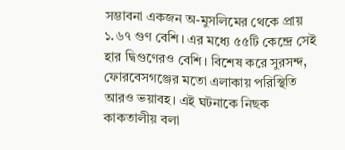সম্ভাবনা একজন অ-মুসলিমের থেকে প্রায় ১.৬৭ গুণ বেশি। এর মধ্যে ৫৫টি কেন্দ্রে সেই হার দ্বিগুণেরও বেশি। বিশেষ করে সুরসন্দ, ফোরবেসগঞ্জের মতো এলাকায় পরিস্থিতি আরও ভয়াবহ। এই ঘটনাকে নিছক কাকতালীয় বলা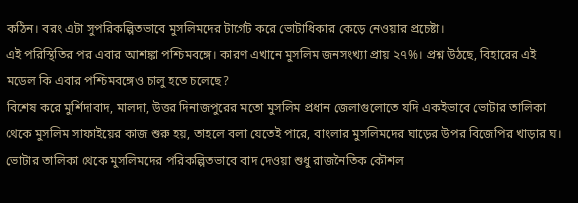কঠিন। বরং এটা সুপরিকল্পিতভাবে মুসলিমদের টার্গেট করে ভোটাধিকার কেড়ে নেওয়ার প্রচেষ্টা।
এই পরিস্থিতির পর এবার আশঙ্কা পশ্চিমবঙ্গে। কারণ এখানে মুসলিম জনসংখ্যা প্রায় ২৭%। প্রশ্ন উঠছে, বিহারের এই মডেল কি এবার পশ্চিমবঙ্গেও চালু হতে চলেছে?
বিশেষ করে মুর্শিদাবাদ, মালদা, উত্তর দিনাজপুরের মতো মুসলিম প্রধান জেলাগুলোতে যদি একইভাবে ভোটার তালিকা থেকে মুসলিম সাফাইয়ের কাজ শুরু হয়, তাহলে বলা যেতেই পারে, বাংলার মুসলিমদের ঘাড়ের উপর বিজেপির খাড়ার ঘ।
ভোটার তালিকা থেকে মুসলিমদের পরিকল্পিতভাবে বাদ দেওয়া শুধু রাজনৈতিক কৌশল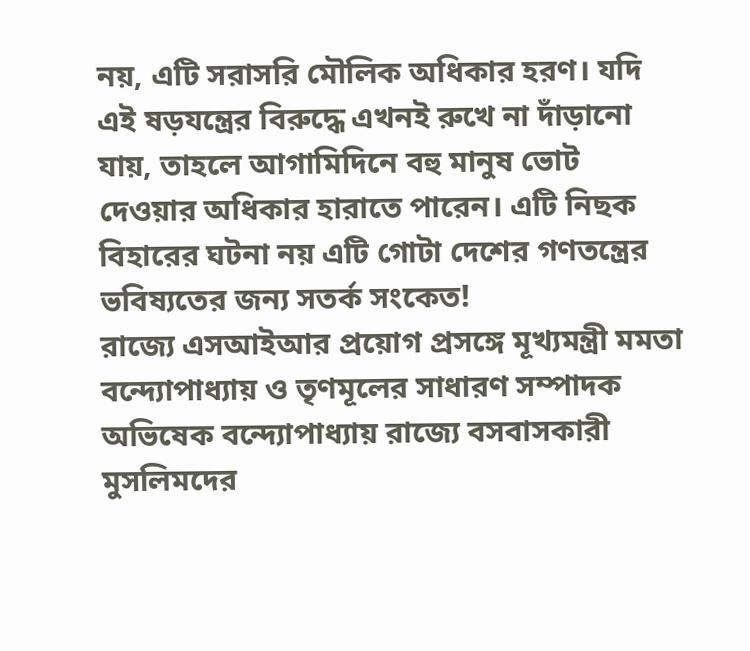নয়, এটি সরাসরি মৌলিক অধিকার হরণ। যদি এই ষড়যন্ত্রের বিরুদ্ধে এখনই রুখে না দাঁড়ানো যায়, তাহলে আগামিদিনে বহু মানুষ ভোট দেওয়ার অধিকার হারাতে পারেন। এটি নিছক বিহারের ঘটনা নয় এটি গোটা দেশের গণতন্ত্রের ভবিষ্যতের জন্য সতর্ক সংকেত!
রাজ্যে এসআইআর প্রয়োগ প্রসঙ্গে মূখ্যমন্ত্রী মমতা বন্দ্যোপাধ্যায় ও তৃণমূলের সাধারণ সম্পাদক অভিষেক বন্দ্যোপাধ্যায় রাজ্যে বসবাসকারী মুসলিমদের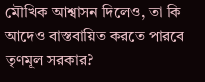মৌখিক আশ্বাসন দিলেও, তা কি আদেও বাস্তবায়িত করতে পারবে তৃণমূল সরকার?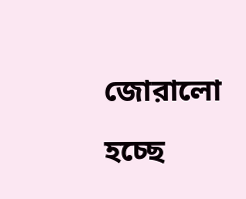জোরালো হচ্ছে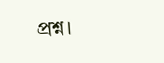প্রশ্ন।